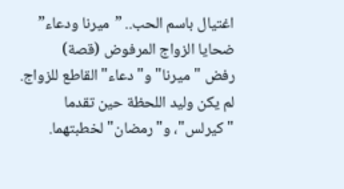اغتيال باسم الحب.. ”ميرنا ودعاء” ضحايا الزواج المرفوض (قصة)
رفض "ميرنا" و"دعاء" القاطع للزواج. لم يكن وليد اللحظة حين تقدما "كيرلس"، و"رمضان" لخطبتهما.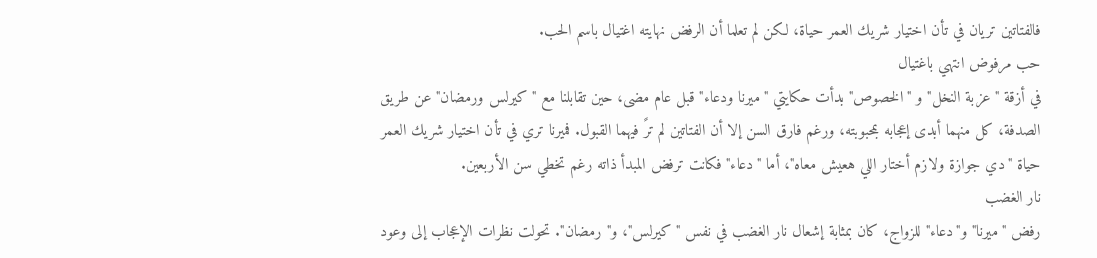فالفتاتين تريان في تأن اختيار شريك العمر حياة، لكن لم تعلما أن الرفض نهايته اغتيال باسم الحب.
حب مرفوض انتهي باغتيال
في أزقة "عزبة النخل" و "الخصوص" بدأت حكايتي "ميرنا ودعاء" قبل عام مضى، حين تقابلنا مع "كيرلس ورمضان" عن طريق الصدفة، كل منهما أبدى إعجابه بمحبوبته، ورغم فارق السن إلا أن الفتاتين لم ترً فيهما القبول. فميرنا تري في تأن اختيار شريك العمر حياة "دي جوازة ولازم أختار اللي هعيش معاه"، أما "دعاء" فكانت ترفض المبدأ ذاته رغم تخطي سن الأربعين.
نار الغضب
رفض "ميرنا" و"دعاء" للزواج، كان بمثابة إشعال نار الغضب في نفس "كيرلس"، و"رمضان". تحولت نظرات الإعجاب إلى وعود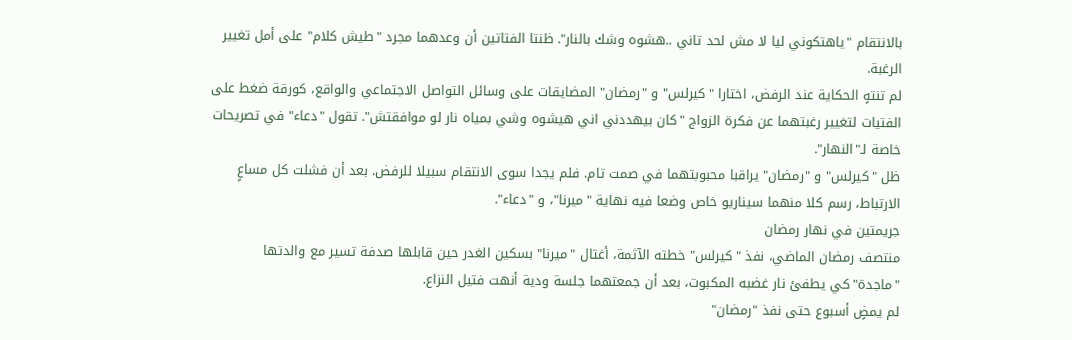بالانتقام "ياهتكوني ليا لا مش لحد تاني ..هشوه وشك بالنار". ظنتا الفتاتين أن وعدهما مجرد "طيش كلام" على أمل تغيير الرغبة.
لم تنتهٍ الحكاية عند الرفض، اختارا "كيرلس" و "رمضان" المضايقات على وسائل التواصل الاجتماعي والواقع، كورقة ضغط على الفتيات لتغيير رغبتهما عن فكرة الزواج "كان بيهددني اني هيشوه وشي بمياه نار لو موافقتش". تقول "دعاء" في تصريحات خاصة لـ"النهار".
ظل "كيرلس" و "رمضان" يراقبا محبوبتهما في صمت تام. فلم يجدا سوى الانتقام سبيلا للرفض. بعد أن فشلت كل مساعٍ الارتباط، رسم كلا منهما سيناريو خاص وضعا فيه نهاية "ميرنا"، و "دعاء".
جريمتين في نهار رمضان
منتصف رمضان الماضي، نفذ "كيرلس" خطته الآثمة، أغتال "ميرنا" بسكين الغدر حين قابلها صدفة تسير مع والدتها "ماجدة"كي يطفئ نار غضبه المكبوت، بعد أن جمعتهما جلسة ودية أنهت فتيل النزاع.
لم يمضٍ أسبوع حتى نفذ "رمضان"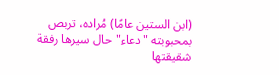(ابن الستين عامًا) مُراده، تربص بمحبوبته "دعاء"حال سيرها رفقة شقيقتها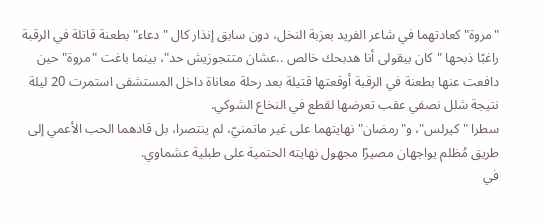"مروة" كعادتهما في شاعر الفريد بعزبة النخل، دون سابق إنذار كال "دعاء" بطعنة قاتلة في الرقبة راغبًا ذبحها "كان بيقولى أنا هدبحك خالص ..عشان متتجوزيش حد"، بينما باغت "مروة" حين دافعت عنها بطعنة في الرقبة أوقعتها قتيلة بعد رحلة معاناة داخل المستشفى استمرت 20 ليلة نتيجة شلل نصفي عقب تعرضها لقطع في النخاع الشوكي.
سطرا "كيرلس"، و"رمضان" نهايتهما على غير ماتمنيّ، لم ينتصرا، بل قادهما الحب الأعمي إلى طريق مُظلم يواجهان مصيرًا مجهول نهايته الحتمية على طبلية عشماوي.
في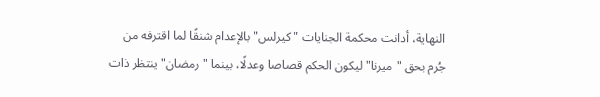النهاية، أدانت محكمة الجنايات "كيرلس" بالإعدام شنقًا لما اقترفه من جُرم بحق "ميرنا" ليكون الحكم قصاصا وعدلًا، بينما "رمضان" ينتظر ذات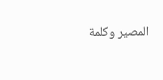المصير وكلمة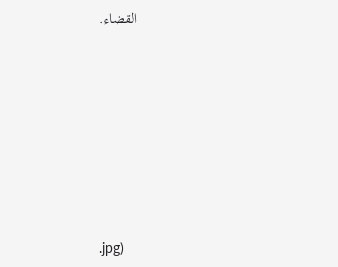القضاء.









.jpg)